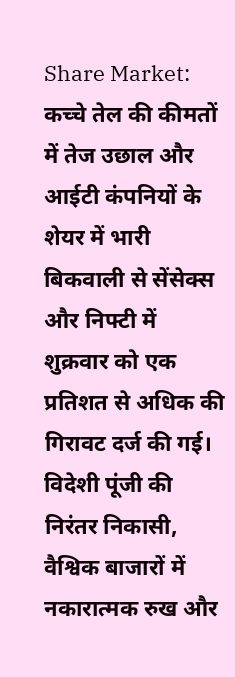Share Market: कच्चे तेल की कीमतों में तेज उछाल और आईटी कंपनियों के शेयर में भारी बिकवाली से सेंसेक्स और निफ्टी में शुक्रवार को एक प्रतिशत से अधिक की गिरावट दर्ज की गई। विदेशी पूंजी की निरंतर निकासी, वैश्विक बाजारों में नकारात्मक रुख और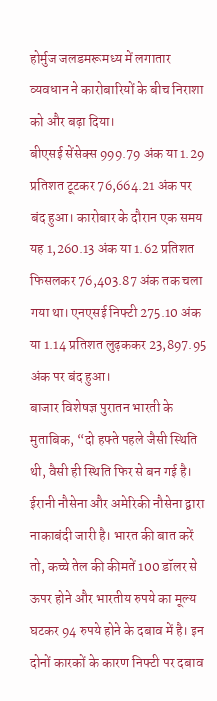होर्मुज जलडमरूमध्य में लगातार व्यवधान ने कारोबारियों के बीच निराशा को और बढ़ा दिया।
बीएसई सेंसेक्स 999.79 अंक या 1.29 प्रतिशत टूटकर 76,664.21 अंक पर बंद हुआ। कारोबार के दौरान एक समय यह 1,260.13 अंक या 1.62 प्रतिशत फिसलकर 76,403.87 अंक तक चला गया था। एनएसई निफ्टी 275.10 अंक या 1.14 प्रतिशत लुढ़ककर 23,897.95 अंक पर बंद हुआ।
बाजार विशेषज्ञ पुरातन भारती के मुताबिक, “दो हफ्ते पहले जैसी स्थिति थी, वैसी ही स्थिति फिर से बन गई है। ईरानी नौसेना और अमेरिकी नौसेना द्वारा नाकाबंदी जारी है। भारत की बात करें तो, कच्चे तेल की कीमतें 100 डॉलर से ऊपर होने और भारतीय रुपये का मूल्य घटकर 94 रुपये होने के दबाव में है। इन दोनों कारकों के कारण निफ्टी पर दबाव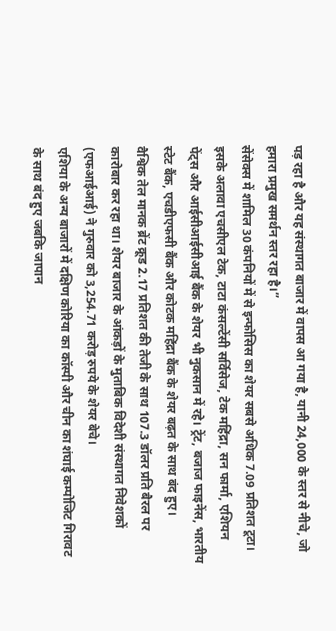पड़ रहा है और यह संस्थागत बाजार में वापस आ गया है, यानी 24,000 के स्तर से नीचे, जो हमारा प्रमुख समर्थन स्तर रहा है।”
सेंसेक्स में शामिल 30 कंपनियों में से इन्फोसिस का शेयर सबसे अधिक 7.09 प्रतिशत टूटा। इसके अलावा एचसीएल टेक, टाटा कंसल्टेंसी सर्विसेज, टेक महिंद्रा, सन फार्मा, एशियन पेंट्स और आईसीआईसीआई बैंक के शेयर भी नुकसान में रहे। ट्रेंट, बजाज फाइनेंस, भारतीय स्टेट बैंक, एचडीएफसी बैंक और कोटक महिंद्रा बैंक के शेयर बढ़त के साथ बंद हुए।
वैश्विक तेल मानक ब्रेंट क्रूड 2.17 प्रतिशत की तेजी के साथ 107.3 डॉलर प्रति बैरल पर कारोबार कर रहा था। शेयर बाजार के आंकड़ों के मुताबिक विदेशी संस्थागत निवेशकों (एफआईआई) ने गुरुवार को 3,254.71 करोड़ रुपये के शेयर बेचे।
एशिया के अन्य बाजारों में दक्षिण कोरिया का कॉस्पी और चीन का शंघाई कम्पोजिट गिरावट के साथ बंद हुए जबकि जापान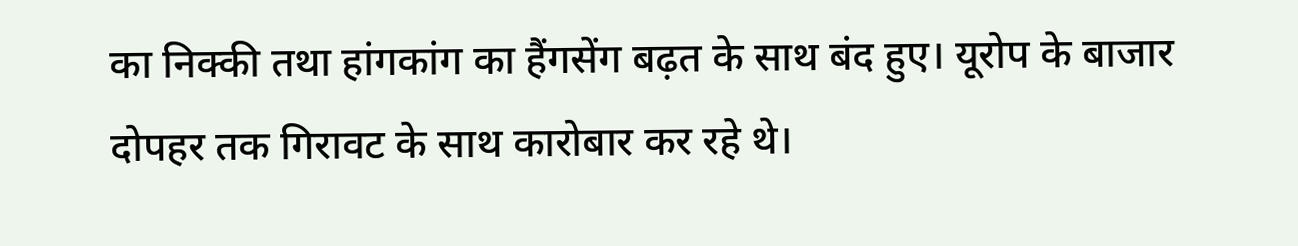का निक्की तथा हांगकांग का हैंगसेंग बढ़त के साथ बंद हुए। यूरोप के बाजार दोपहर तक गिरावट के साथ कारोबार कर रहे थे।